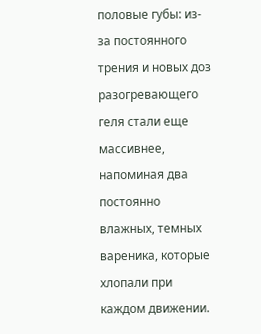половые губы: из-за постоянного трения и новых доз разогревающего геля стали еще массивнее, напоминая два постоянно влажных, темных вареника, которые хлопали при каждом движении.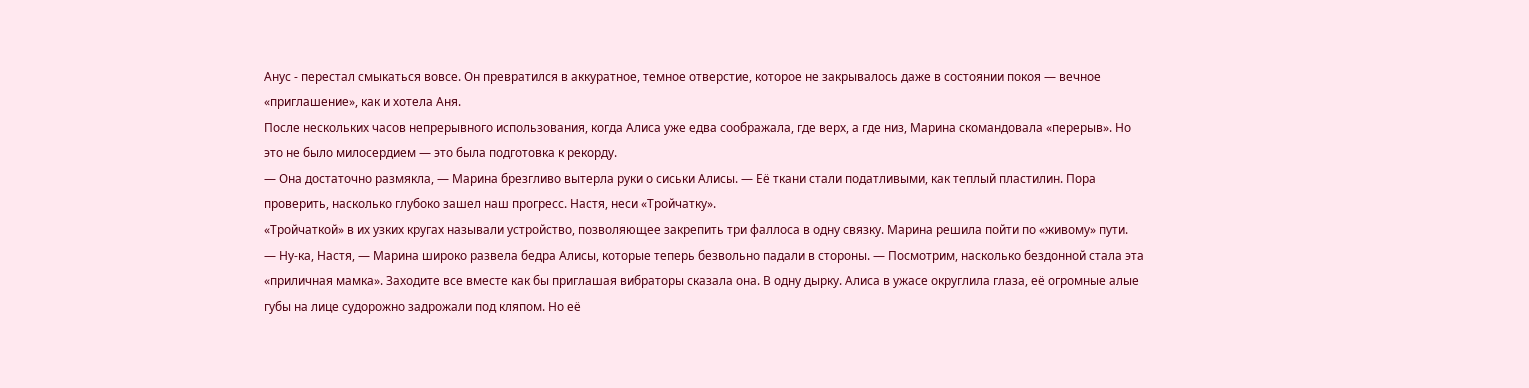Анус - перестал смыкаться вовсе. Он превратился в аккуратное, темное отверстие, которое не закрывалось даже в состоянии покоя — вечное «приглашение», как и хотела Аня.
После нескольких часов непрерывного использования, когда Алиса уже едва соображала, где верх, а где низ, Марина скомандовала «перерыв». Но это не было милосердием — это была подготовка к рекорду.
— Она достаточно размякла, — Марина брезгливо вытерла руки о сиськи Алисы. — Её ткани стали податливыми, как теплый пластилин. Пора проверить, насколько глубоко зашел наш прогресс. Настя, неси «Тройчатку».
«Тройчаткой» в их узких кругах называли устройство, позволяющее закрепить три фаллоса в одну связку. Марина решила пойти по «живому» пути.
— Ну-ка, Настя, — Марина широко развела бедра Алисы, которые теперь безвольно падали в стороны. — Посмотрим, насколько бездонной стала эта «приличная мамка». Заходите все вместе как бы приглашая вибраторы сказала она. В одну дырку. Алиса в ужасе округлила глаза, её огромные алые губы на лице судорожно задрожали под кляпом. Но её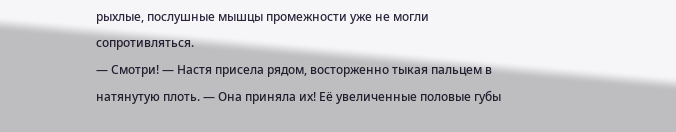рыхлые, послушные мышцы промежности уже не могли сопротивляться.
— Смотри! — Настя присела рядом, восторженно тыкая пальцем в натянутую плоть. — Она приняла их! Её увеличенные половые губы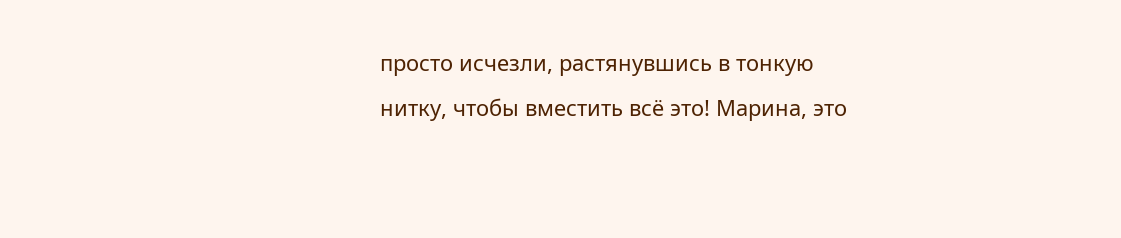просто исчезли, растянувшись в тонкую нитку, чтобы вместить всё это! Марина, это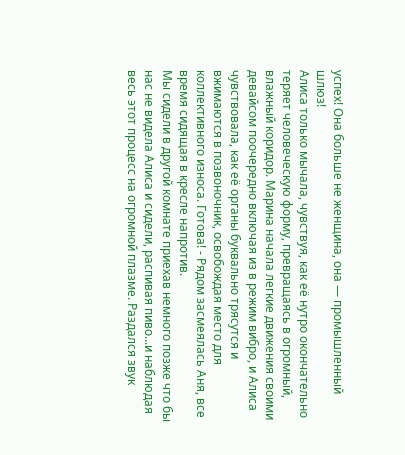успех! Она больше не женщина, она — промышленный шлюз!
Алиса только мычала, чувствуя, как её нутро окончательно теряет человеческую форму, превращаясь в огромный, влажный коридор. Марина начала легкие движения своими девайсом поочередно включая из в режим вибро, и Алиса чувствовала, как её органы буквально трясутся и вжимаются в позвоночник, освобождая место для коллективного износа. Готова! - Рядом засмеялась Аня, все время сидящая в кресле напротив.
Мы сидели в другой комнате приехав немного позже что бы нас не видела Алиса и сидели, распивая пиво...и наблюдая весь этот процесс на огромной плазме. Раздался звук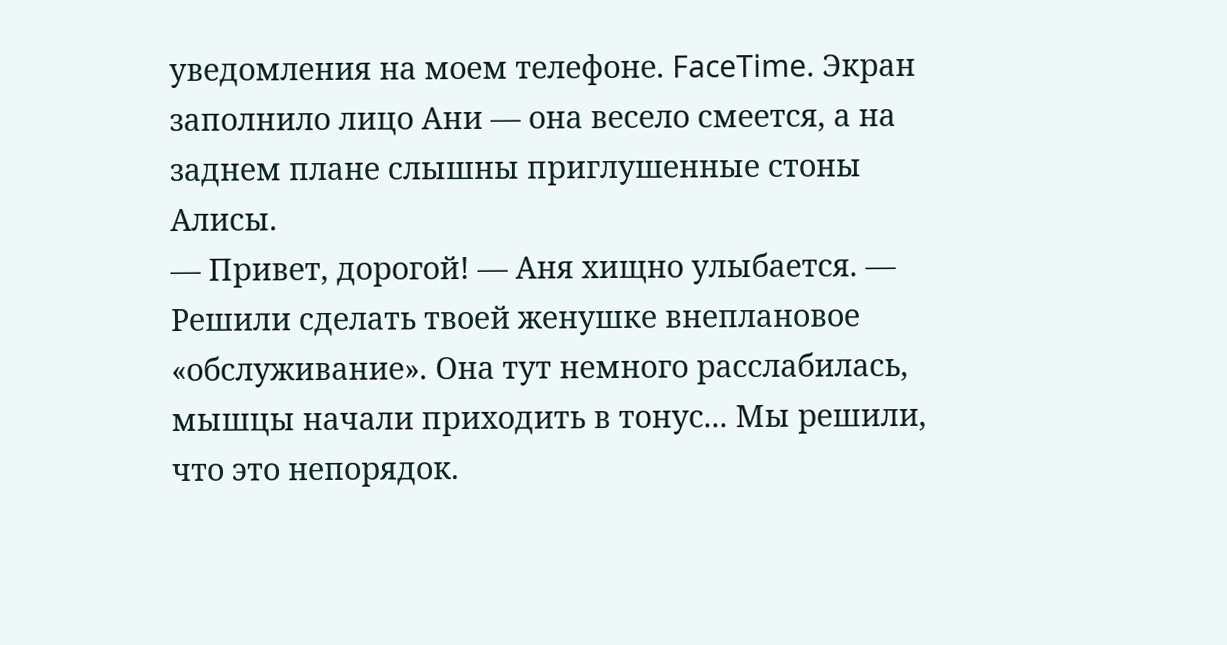уведомления на моем телефоне. FaceTime. Экран заполнило лицо Ани — она весело смеется, а на заднем плане слышны приглушенные стоны Алисы.
— Привет, дорогой! — Аня хищно улыбается. — Решили сделать твоей женушке внеплановое «обслуживание». Она тут немного расслабилась, мышцы начали приходить в тонус... Мы решили, что это непорядок.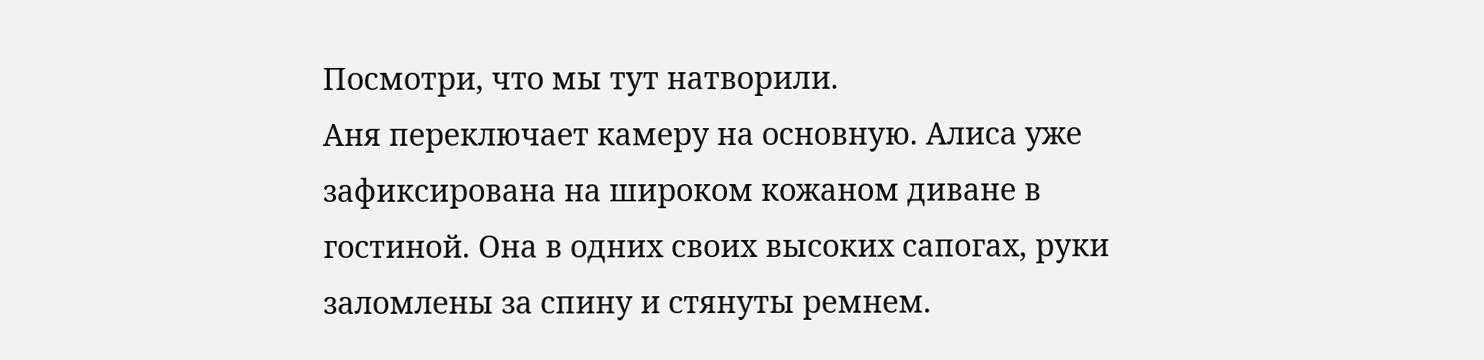Посмотри, что мы тут натворили.
Аня переключает камеру на основную. Алиса уже зафиксирована на широком кожаном диване в гостиной. Она в одних своих высоких сапогах, руки заломлены за спину и стянуты ремнем.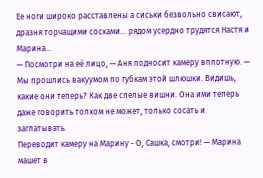Ее ноги широко расставлены а сиськи безвольно свисают, дразня торчащими сосками... рядом усердно трудятся Настя и Марина...
— Посмотри на её лицо, — Аня подносит камеру вплотную. — Мы прошлись вакуумом по губкам этой шлюшки. Видишь, какие они теперь? Как две спелые вишни. Она ими теперь даже говорить толком не может, только сосать и заглатывать.
Переводит камеру на Марину - О, Сашка, смотри! — Марина машет в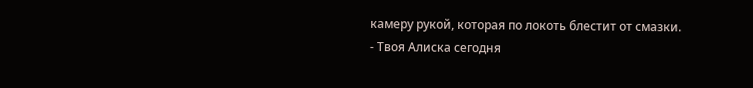камеру рукой, которая по локоть блестит от смазки. - Твоя Алиска сегодня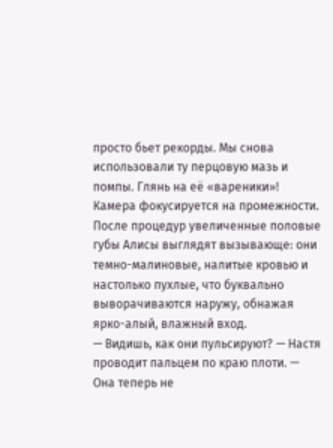просто бьет рекорды. Мы снова использовали ту перцовую мазь и помпы. Глянь на её «вареники»!
Камера фокусируется на промежности. После процедур увеличенные половые губы Алисы выглядят вызывающе: они темно-малиновые, налитые кровью и настолько пухлые, что буквально выворачиваются наружу, обнажая ярко-алый, влажный вход.
— Видишь, как они пульсируют? — Настя проводит пальцем по краю плоти. — Она теперь не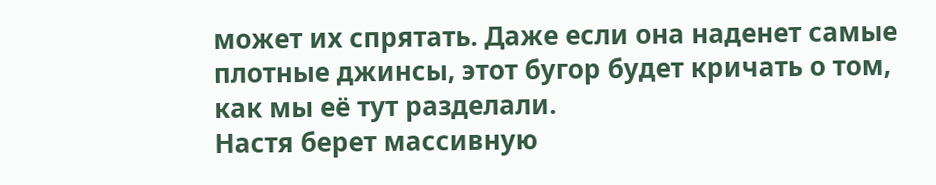может их спрятать. Даже если она наденет самые плотные джинсы, этот бугор будет кричать о том, как мы её тут разделали.
Настя берет массивную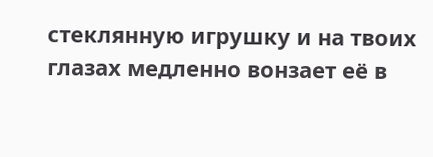стеклянную игрушку и на твоих глазах медленно вонзает её в